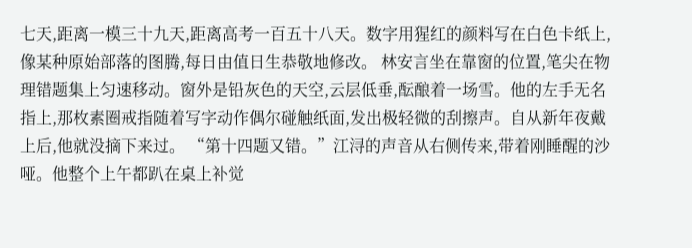七天,距离一模三十九天,距离高考一百五十八天。数字用猩红的颜料写在白色卡纸上,像某种原始部落的图腾,每日由值日生恭敬地修改。 林安言坐在靠窗的位置,笔尖在物理错题集上匀速移动。窗外是铅灰色的天空,云层低垂,酝酿着一场雪。他的左手无名指上,那枚素圈戒指随着写字动作偶尔碰触纸面,发出极轻微的刮擦声。自从新年夜戴上后,他就没摘下来过。 “第十四题又错。”江浔的声音从右侧传来,带着刚睡醒的沙哑。他整个上午都趴在桌上补觉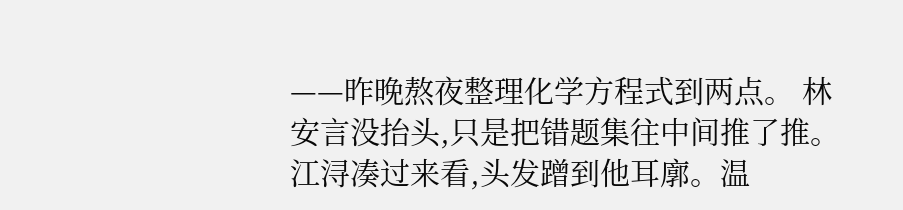——昨晚熬夜整理化学方程式到两点。 林安言没抬头,只是把错题集往中间推了推。江浔凑过来看,头发蹭到他耳廓。温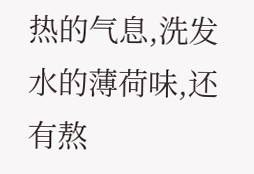热的气息,洗发水的薄荷味,还有熬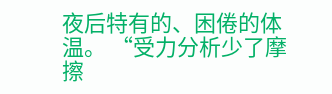夜后特有的、困倦的体温。 “受力分析少了摩擦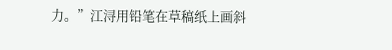力。”江浔用铅笔在草稿纸上画斜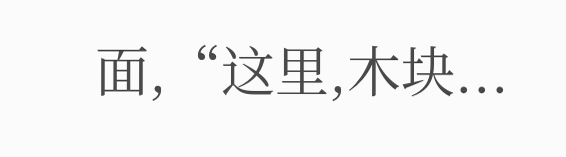面,“这里,木块...